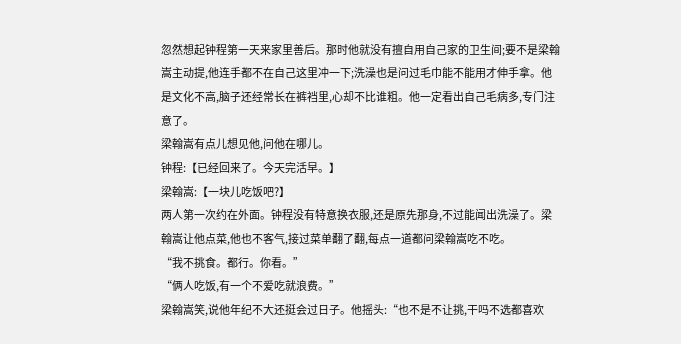忽然想起钟程第一天来家里善后。那时他就没有擅自用自己家的卫生间;要不是梁翰嵩主动提,他连手都不在自己这里冲一下;洗澡也是问过毛巾能不能用才伸手拿。他是文化不高,脑子还经常长在裤裆里,心却不比谁粗。他一定看出自己毛病多,专门注意了。
梁翰嵩有点儿想见他,问他在哪儿。
钟程:【已经回来了。今天完活早。】
梁翰嵩:【一块儿吃饭吧?】
两人第一次约在外面。钟程没有特意换衣服,还是原先那身,不过能闻出洗澡了。梁翰嵩让他点菜,他也不客气,接过菜单翻了翻,每点一道都问梁翰嵩吃不吃。
“我不挑食。都行。你看。”
“俩人吃饭,有一个不爱吃就浪费。”
梁翰嵩笑,说他年纪不大还挺会过日子。他摇头:“也不是不让挑,干吗不选都喜欢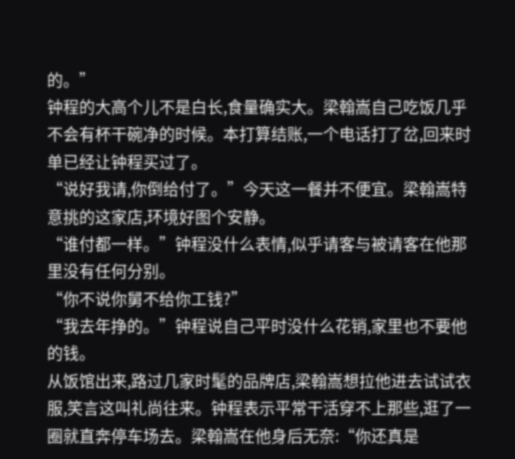的。”
钟程的大高个儿不是白长,食量确实大。梁翰嵩自己吃饭几乎不会有杯干碗净的时候。本打算结账,一个电话打了岔,回来时单已经让钟程买过了。
“说好我请,你倒给付了。”今天这一餐并不便宜。梁翰嵩特意挑的这家店,环境好图个安静。
“谁付都一样。”钟程没什么表情,似乎请客与被请客在他那里没有任何分别。
“你不说你舅不给你工钱?”
“我去年挣的。”钟程说自己平时没什么花销,家里也不要他的钱。
从饭馆出来,路过几家时髦的品牌店,梁翰嵩想拉他进去试试衣服,笑言这叫礼尚往来。钟程表示平常干活穿不上那些,逛了一圈就直奔停车场去。梁翰嵩在他身后无奈:“你还真是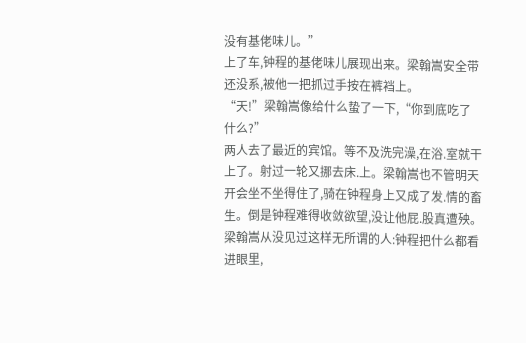没有基佬味儿。”
上了车,钟程的基佬味儿展现出来。梁翰嵩安全带还没系,被他一把抓过手按在裤裆上。
“天!”梁翰嵩像给什么蛰了一下,“你到底吃了什么?”
两人去了最近的宾馆。等不及洗完澡,在浴.室就干上了。射过一轮又挪去床.上。梁翰嵩也不管明天开会坐不坐得住了,骑在钟程身上又成了发.情的畜生。倒是钟程难得收敛欲望,没让他屁.股真遭殃。
梁翰嵩从没见过这样无所谓的人:钟程把什么都看进眼里,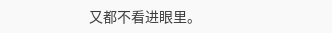又都不看进眼里。